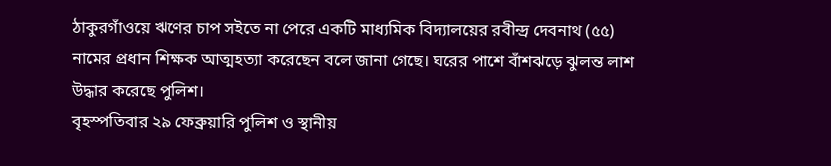ঠাকুরগাঁওয়ে ঋণের চাপ সইতে না পেরে একটি মাধ্যমিক বিদ্যালয়ের রবীন্দ্র দেবনাথ (৫৫) নামের প্রধান শিক্ষক আত্মহত্যা করেছেন বলে জানা গেছে। ঘরের পাশে বাঁশঝড়ে ঝুলন্ত লাশ উদ্ধার করেছে পুলিশ।
বৃহস্পতিবার ২৯ ফেব্রুয়ারি পুলিশ ও স্থানীয়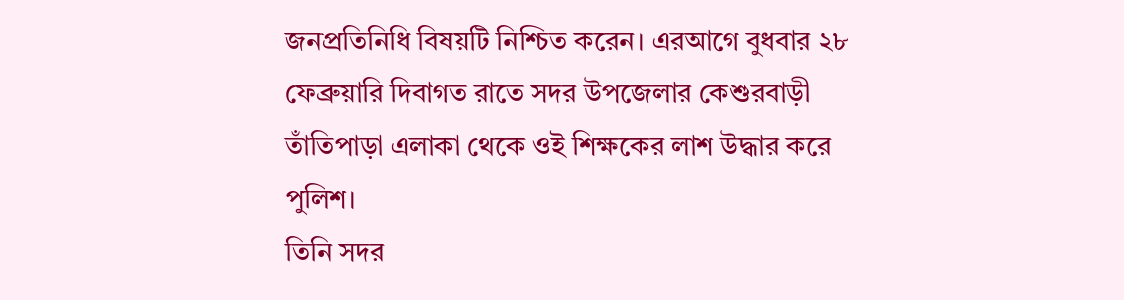জনপ্রতিনিধি বিষয়টি নিশ্চিত করেন। এরআগে বুধবার ২৮ ফেব্রুয়ারি দিবাগত রাতে সদর উপজেলার কেশুরবাড়ী তাঁতিপাড়া এলাকা থেকে ওই শিক্ষকের লাশ উদ্ধার করে পুলিশ।
তিনি সদর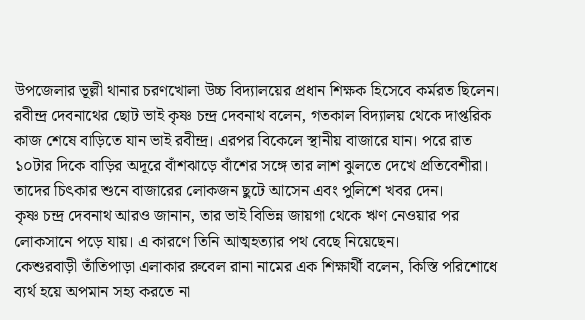উপজেলার ভূল্লী থানার চরণখোলা উচ্চ বিদ্যালয়ের প্রধান শিক্ষক হিসেবে কর্মরত ছিলেন।
রবীন্দ্র দেবনাথের ছোট ভাই কৃষ্ণ চন্দ্র দেবনাথ বলেন, গতকাল বিদ্যালয় থেকে দাপ্তরিক কাজ শেষে বাড়িতে যান ভাই রবীন্দ্র। এরপর বিকেলে স্থানীয় বাজারে যান। পরে রাত ১০টার দিকে বাড়ির অদূরে বাঁশঝাড়ে বাঁশের সঙ্গে তার লাশ ঝুলতে দেখে প্রতিবেশীরা। তাদের চিৎকার শুনে বাজারের লোকজন ছুটে আসেন এবং পুলিশে খবর দেন।
কৃষ্ণ চন্দ্র দেবনাথ আরও জানান, তার ভাই বিভিন্ন জায়গা থেকে ঋণ নেওয়ার পর লোকসানে পড়ে যায়। এ কারণে তিনি আত্মহত্যার পথ বেছে নিয়েছেন।
কেশুরবাড়ী তাঁতিপাড়া এলাকার রুবেল রানা নামের এক শিক্ষার্থী বলেন, কিস্তি পরিশোধে ব্যর্থ হয়ে অপমান সহ্য করতে না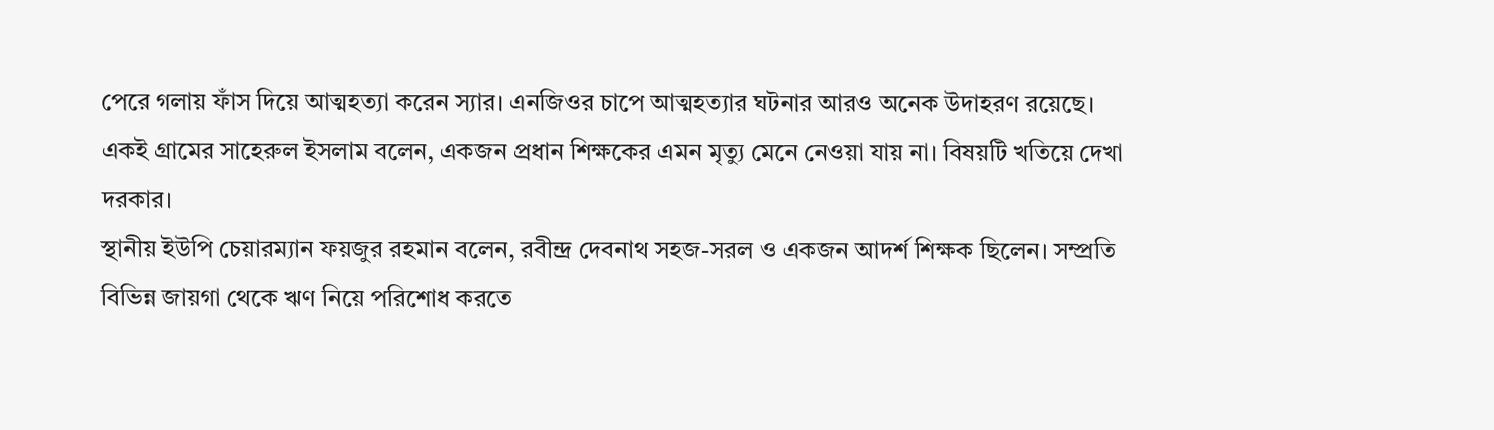পেরে গলায় ফাঁস দিয়ে আত্মহত্যা করেন স্যার। এনজিওর চাপে আত্মহত্যার ঘটনার আরও অনেক উদাহরণ রয়েছে।
একই গ্রামের সাহেরুল ইসলাম বলেন, একজন প্রধান শিক্ষকের এমন মৃত্যু মেনে নেওয়া যায় না। বিষয়টি খতিয়ে দেখা দরকার।
স্থানীয় ইউপি চেয়ারম্যান ফয়জুর রহমান বলেন, রবীন্দ্র দেবনাথ সহজ-সরল ও একজন আদর্শ শিক্ষক ছিলেন। সম্প্রতি বিভিন্ন জায়গা থেকে ঋণ নিয়ে পরিশোধ করতে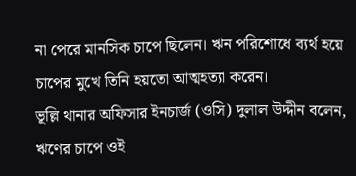না পেরে মানসিক চাপে ছিলেন। ঋন পরিশোধে ব্যর্থ হয়ে চাপের মুখে তিনি হয়তো আত্মহত্যা করেন।
ভূল্লি থানার অফিসার ইনচার্জ (ওসি) দুলাল উদ্দীন বলেন, ঋণের চাপে ওই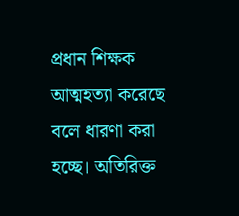প্রধান শিক্ষক আত্মহত্যা করেছে বলে ধারণা করা হচ্ছে। অতিরিক্ত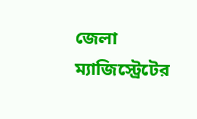জেলা ম্যাজিস্ট্রেটের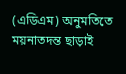(এডিএম) অনুমতিতে ময়নাতদন্ত ছাড়াই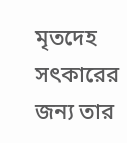মৃতদেহ সৎকারের জন্য তার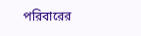পরিবারের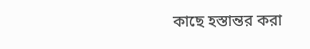কাছে হস্তান্তর করা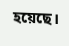হয়েছে।